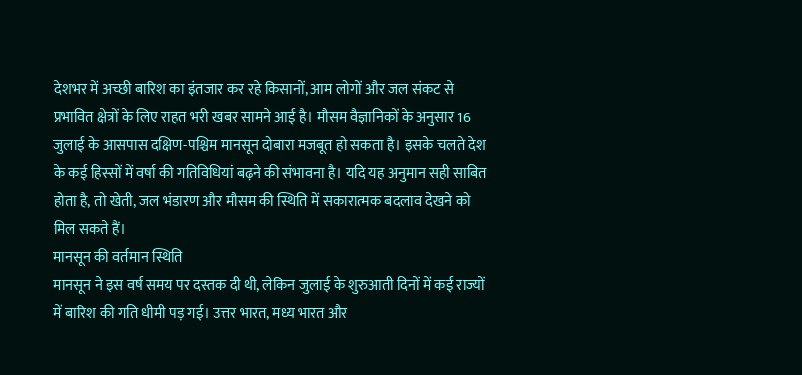देशभर में अच्छी बारिश का इंतजार कर रहे किसानों, आम लोगों और जल संकट से प्रभावित क्षेत्रों के लिए राहत भरी खबर सामने आई है। मौसम वैज्ञानिकों के अनुसार 16 जुलाई के आसपास दक्षिण-पश्चिम मानसून दोबारा मजबूत हो सकता है। इसके चलते देश के कई हिस्सों में वर्षा की गतिविधियां बढ़ने की संभावना है। यदि यह अनुमान सही साबित होता है, तो खेती, जल भंडारण और मौसम की स्थिति में सकारात्मक बदलाव देखने को मिल सकते हैं।
मानसून की वर्तमान स्थिति
मानसून ने इस वर्ष समय पर दस्तक दी थी, लेकिन जुलाई के शुरुआती दिनों में कई राज्यों में बारिश की गति धीमी पड़ गई। उत्तर भारत, मध्य भारत और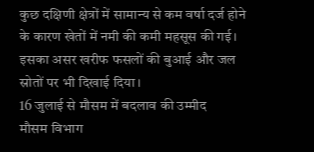कुछ दक्षिणी क्षेत्रों में सामान्य से कम वर्षा दर्ज होने के कारण खेतों में नमी की कमी महसूस की गई। इसका असर खरीफ फसलों की बुआई और जल स्रोतों पर भी दिखाई दिया।
16 जुलाई से मौसम में बदलाव की उम्मीद
मौसम विभाग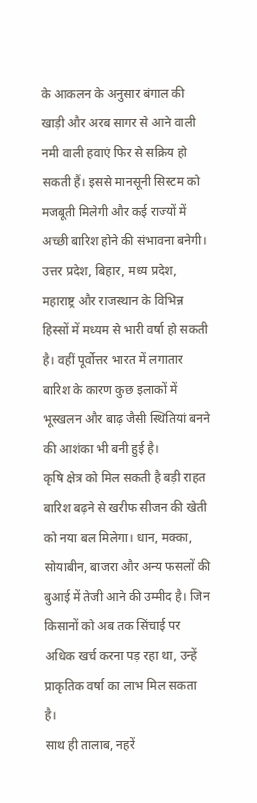के आकलन के अनुसार बंगाल की खाड़ी और अरब सागर से आने वाली नमी वाली हवाएं फिर से सक्रिय हो सकती हैं। इससे मानसूनी सिस्टम को मजबूती मिलेगी और कई राज्यों में अच्छी बारिश होने की संभावना बनेगी।
उत्तर प्रदेश, बिहार, मध्य प्रदेश, महाराष्ट्र और राजस्थान के विभिन्न हिस्सों में मध्यम से भारी वर्षा हो सकती है। वहीं पूर्वोत्तर भारत में लगातार बारिश के कारण कुछ इलाकों में भूस्खलन और बाढ़ जैसी स्थितियां बनने की आशंका भी बनी हुई है।
कृषि क्षेत्र को मिल सकती है बड़ी राहत
बारिश बढ़ने से खरीफ सीजन की खेती को नया बल मिलेगा। धान, मक्का, सोयाबीन, बाजरा और अन्य फसलों की बुआई में तेजी आने की उम्मीद है। जिन किसानों को अब तक सिंचाई पर अधिक खर्च करना पड़ रहा था, उन्हें प्राकृतिक वर्षा का लाभ मिल सकता है।
साथ ही तालाब, नहरें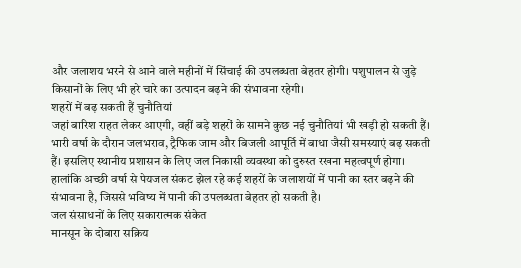और जलाशय भरने से आने वाले महीनों में सिंचाई की उपलब्धता बेहतर होगी। पशुपालन से जुड़े किसानों के लिए भी हरे चारे का उत्पादन बढ़ने की संभावना रहेगी।
शहरों में बढ़ सकती हैं चुनौतियां
जहां बारिश राहत लेकर आएगी, वहीं बड़े शहरों के सामने कुछ नई चुनौतियां भी खड़ी हो सकती हैं। भारी वर्षा के दौरान जलभराव, ट्रैफिक जाम और बिजली आपूर्ति में बाधा जैसी समस्याएं बढ़ सकती हैं। इसलिए स्थानीय प्रशासन के लिए जल निकासी व्यवस्था को दुरुस्त रखना महत्वपूर्ण होगा।
हालांकि अच्छी वर्षा से पेयजल संकट झेल रहे कई शहरों के जलाशयों में पानी का स्तर बढ़ने की संभावना है, जिससे भविष्य में पानी की उपलब्धता बेहतर हो सकती है।
जल संसाधनों के लिए सकारात्मक संकेत
मानसून के दोबारा सक्रिय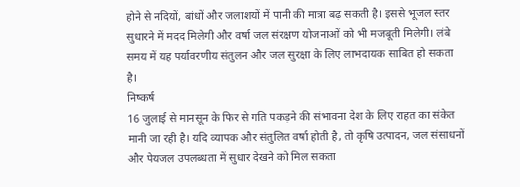होने से नदियों, बांधों और जलाशयों में पानी की मात्रा बढ़ सकती है। इससे भूजल स्तर सुधारने में मदद मिलेगी और वर्षा जल संरक्षण योजनाओं को भी मजबूती मिलेगी। लंबे समय में यह पर्यावरणीय संतुलन और जल सुरक्षा के लिए लाभदायक साबित हो सकता है।
निष्कर्ष
16 जुलाई से मानसून के फिर से गति पकड़ने की संभावना देश के लिए राहत का संकेत मानी जा रही है। यदि व्यापक और संतुलित वर्षा होती है, तो कृषि उत्पादन, जल संसाधनों और पेयजल उपलब्धता में सुधार देखने को मिल सकता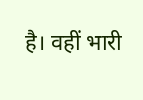है। वहीं भारी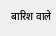बारिश वाले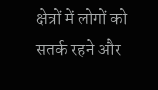क्षेत्रों में लोगों को सतर्क रहने और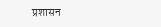प्रशासन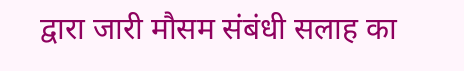द्वारा जारी मौसम संबंधी सलाह का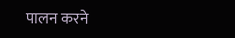पालन करने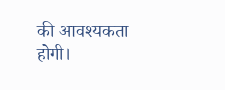की आवश्यकता होगी।